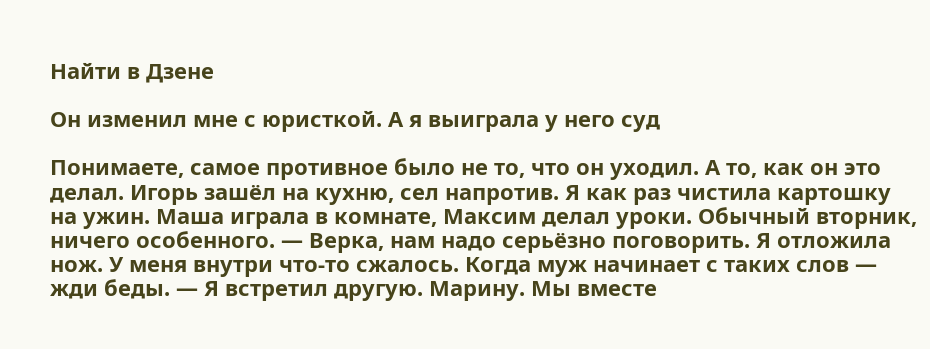Найти в Дзене

Он изменил мне с юристкой. А я выиграла у него суд

Понимаете, самое противное было не то, что он уходил. А то, как он это делал. Игорь зашёл на кухню, сел напротив. Я как раз чистила картошку на ужин. Маша играла в комнате, Максим делал уроки. Обычный вторник, ничего особенного. — Верка, нам надо серьёзно поговорить. Я отложила нож. У меня внутри что-то сжалось. Когда муж начинает с таких слов — жди беды. — Я встретил другую. Марину. Мы вместе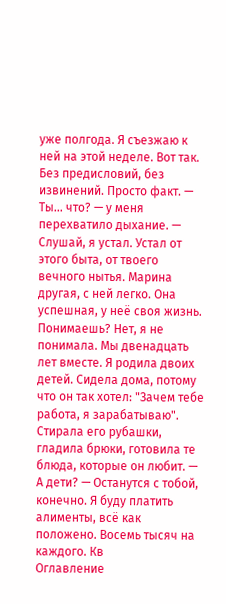уже полгода. Я съезжаю к ней на этой неделе. Вот так. Без предисловий, без извинений. Просто факт. — Ты... что? — у меня перехватило дыхание. — Слушай, я устал. Устал от этого быта, от твоего вечного нытья. Марина другая, с ней легко. Она успешная, у неё своя жизнь. Понимаешь? Нет, я не понимала. Мы двенадцать лет вместе. Я родила двоих детей. Сидела дома, потому что он так хотел: "Зачем тебе работа, я зарабатываю". Стирала его рубашки, гладила брюки, готовила те блюда, которые он любит. — А дети? — Останутся с тобой, конечно. Я буду платить алименты, всё как положено. Восемь тысяч на каждого. Кв
Оглавление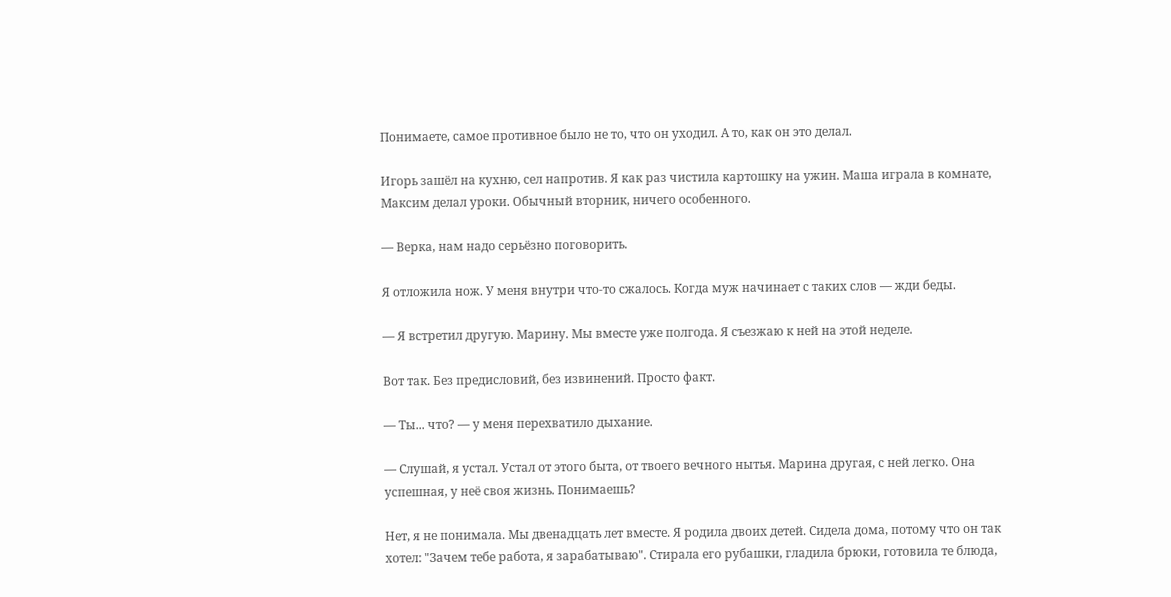Понимаете, самое противное было не то, что он уходил. А то, как он это делал.

Игорь зашёл на кухню, сел напротив. Я как раз чистила картошку на ужин. Маша играла в комнате, Максим делал уроки. Обычный вторник, ничего особенного.

— Верка, нам надо серьёзно поговорить.

Я отложила нож. У меня внутри что-то сжалось. Когда муж начинает с таких слов — жди беды.

— Я встретил другую. Марину. Мы вместе уже полгода. Я съезжаю к ней на этой неделе.

Вот так. Без предисловий, без извинений. Просто факт.

— Ты... что? — у меня перехватило дыхание.

— Слушай, я устал. Устал от этого быта, от твоего вечного нытья. Марина другая, с ней легко. Она успешная, у неё своя жизнь. Понимаешь?

Нет, я не понимала. Мы двенадцать лет вместе. Я родила двоих детей. Сидела дома, потому что он так хотел: "Зачем тебе работа, я зарабатываю". Стирала его рубашки, гладила брюки, готовила те блюда,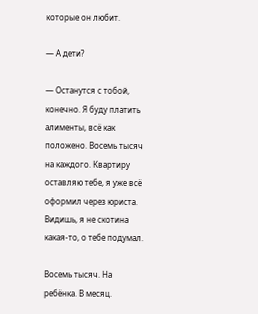которые он любит.

— А дети?

— Останутся с тобой, конечно. Я буду платить алименты, всё как положено. Восемь тысяч на каждого. Квартиру оставляю тебе, я уже всё оформил через юриста. Видишь, я не скотина какая-то, о тебе подумал.

Восемь тысяч. На ребёнка. В месяц.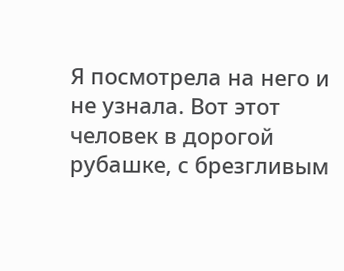Я посмотрела на него и не узнала. Вот этот человек в дорогой рубашке, с брезгливым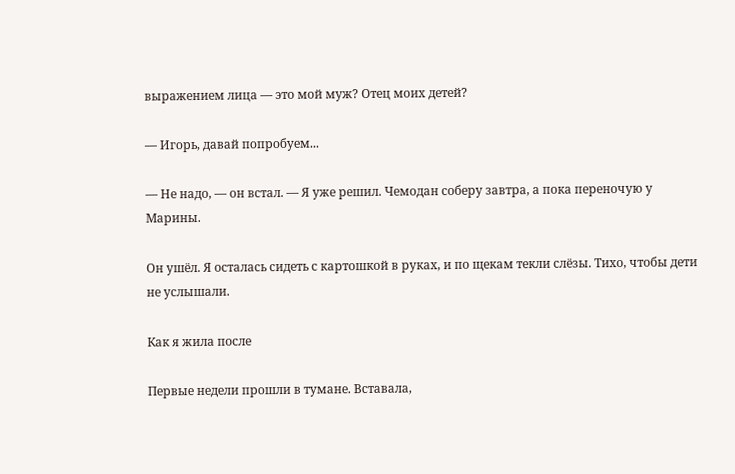выражением лица — это мой муж? Отец моих детей?

— Игорь, давай попробуем...

— Не надо, — он встал. — Я уже решил. Чемодан соберу завтра, а пока переночую у Марины.

Он ушёл. Я осталась сидеть с картошкой в руках, и по щекам текли слёзы. Тихо, чтобы дети не услышали.

Как я жила после

Первые недели прошли в тумане. Вставала,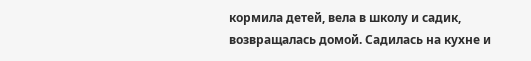кормила детей, вела в школу и садик, возвращалась домой. Садилась на кухне и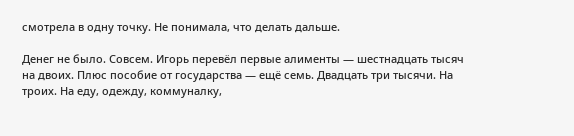смотрела в одну точку. Не понимала, что делать дальше.

Денег не было. Совсем. Игорь перевёл первые алименты — шестнадцать тысяч на двоих. Плюс пособие от государства — ещё семь. Двадцать три тысячи. На троих. На еду, одежду, коммуналку,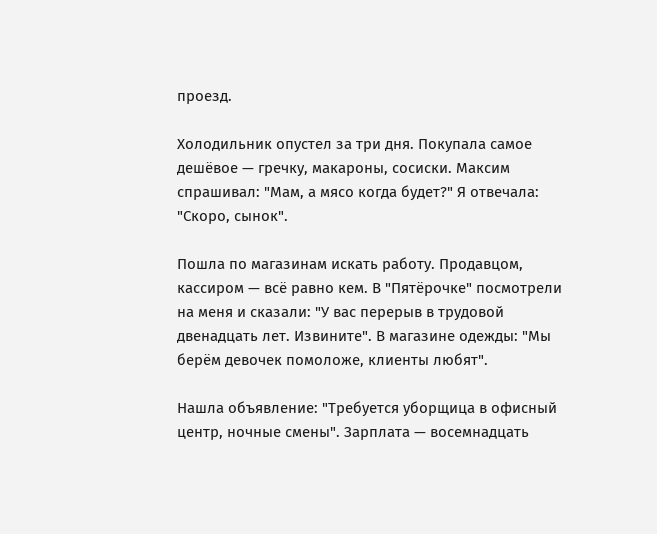проезд.

Холодильник опустел за три дня. Покупала самое дешёвое — гречку, макароны, сосиски. Максим спрашивал: "Мам, а мясо когда будет?" Я отвечала: "Скоро, сынок".

Пошла по магазинам искать работу. Продавцом, кассиром — всё равно кем. В "Пятёрочке" посмотрели на меня и сказали: "У вас перерыв в трудовой двенадцать лет. Извините". В магазине одежды: "Мы берём девочек помоложе, клиенты любят".

Нашла объявление: "Требуется уборщица в офисный центр, ночные смены". Зарплата — восемнадцать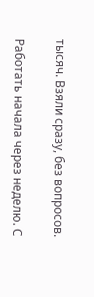тысяч. Взяли сразу, без вопросов.

Работать начала через неделю. С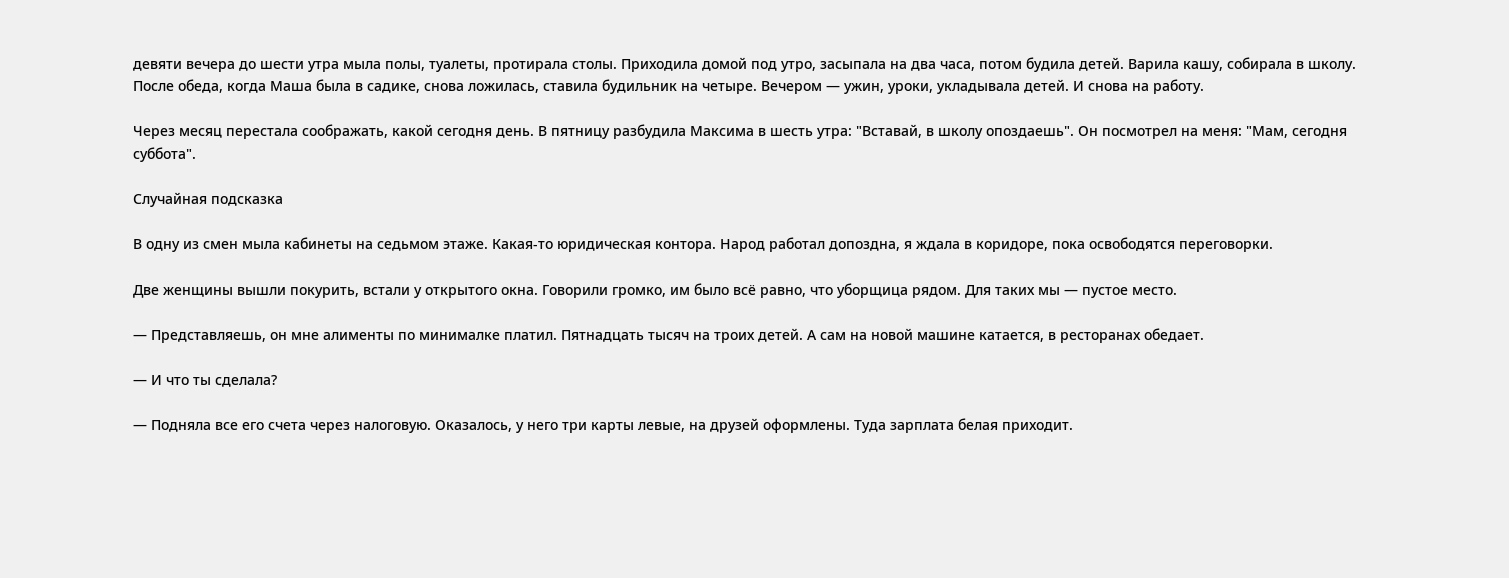девяти вечера до шести утра мыла полы, туалеты, протирала столы. Приходила домой под утро, засыпала на два часа, потом будила детей. Варила кашу, собирала в школу. После обеда, когда Маша была в садике, снова ложилась, ставила будильник на четыре. Вечером — ужин, уроки, укладывала детей. И снова на работу.

Через месяц перестала соображать, какой сегодня день. В пятницу разбудила Максима в шесть утра: "Вставай, в школу опоздаешь". Он посмотрел на меня: "Мам, сегодня суббота".

Случайная подсказка

В одну из смен мыла кабинеты на седьмом этаже. Какая-то юридическая контора. Народ работал допоздна, я ждала в коридоре, пока освободятся переговорки.

Две женщины вышли покурить, встали у открытого окна. Говорили громко, им было всё равно, что уборщица рядом. Для таких мы — пустое место.

— Представляешь, он мне алименты по минималке платил. Пятнадцать тысяч на троих детей. А сам на новой машине катается, в ресторанах обедает.

— И что ты сделала?

— Подняла все его счета через налоговую. Оказалось, у него три карты левые, на друзей оформлены. Туда зарплата белая приходит.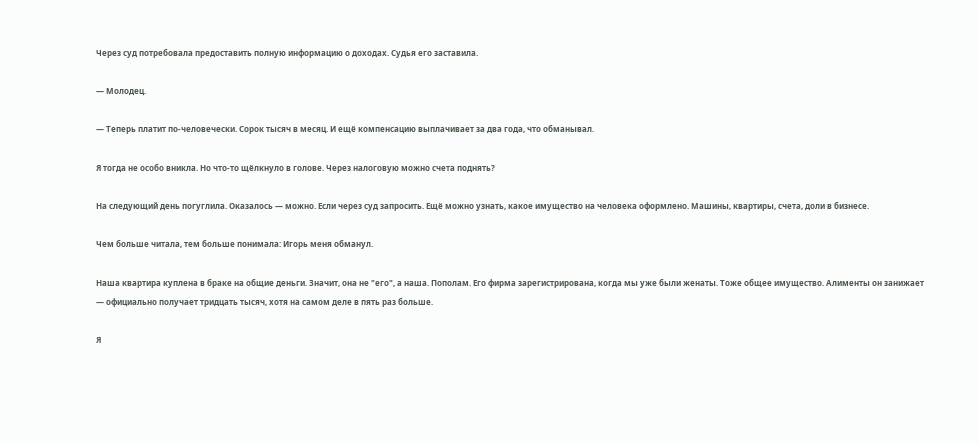Через суд потребовала предоставить полную информацию о доходах. Судья его заставила.

— Молодец.

— Теперь платит по-человечески. Сорок тысяч в месяц. И ещё компенсацию выплачивает за два года, что обманывал.

Я тогда не особо вникла. Но что-то щёлкнуло в голове. Через налоговую можно счета поднять?

На следующий день погуглила. Оказалось — можно. Если через суд запросить. Ещё можно узнать, какое имущество на человека оформлено. Машины, квартиры, счета, доли в бизнесе.

Чем больше читала, тем больше понимала: Игорь меня обманул.

Наша квартира куплена в браке на общие деньги. Значит, она не "его", а наша. Пополам. Его фирма зарегистрирована, когда мы уже были женаты. Тоже общее имущество. Алименты он занижает — официально получает тридцать тысяч, хотя на самом деле в пять раз больше.

Я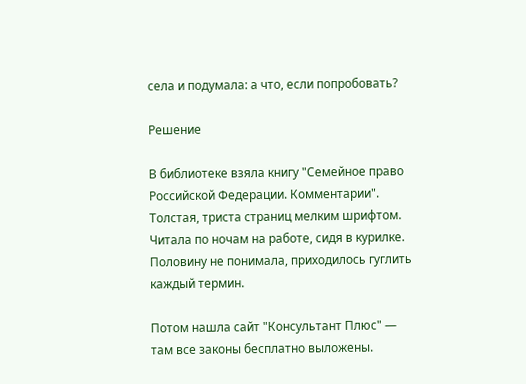села и подумала: а что, если попробовать?

Решение

В библиотеке взяла книгу "Семейное право Российской Федерации. Комментарии". Толстая, триста страниц мелким шрифтом. Читала по ночам на работе, сидя в курилке. Половину не понимала, приходилось гуглить каждый термин.

Потом нашла сайт "Консультант Плюс" — там все законы бесплатно выложены.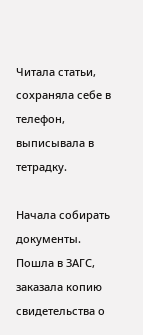Читала статьи, сохраняла себе в телефон, выписывала в тетрадку.

Начала собирать документы. Пошла в ЗАГС, заказала копию свидетельства о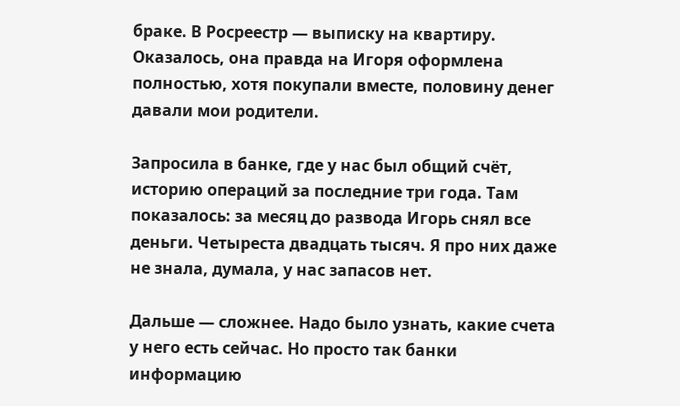браке. В Росреестр — выписку на квартиру. Оказалось, она правда на Игоря оформлена полностью, хотя покупали вместе, половину денег давали мои родители.

Запросила в банке, где у нас был общий счёт, историю операций за последние три года. Там показалось: за месяц до развода Игорь снял все деньги. Четыреста двадцать тысяч. Я про них даже не знала, думала, у нас запасов нет.

Дальше — сложнее. Надо было узнать, какие счета у него есть сейчас. Но просто так банки информацию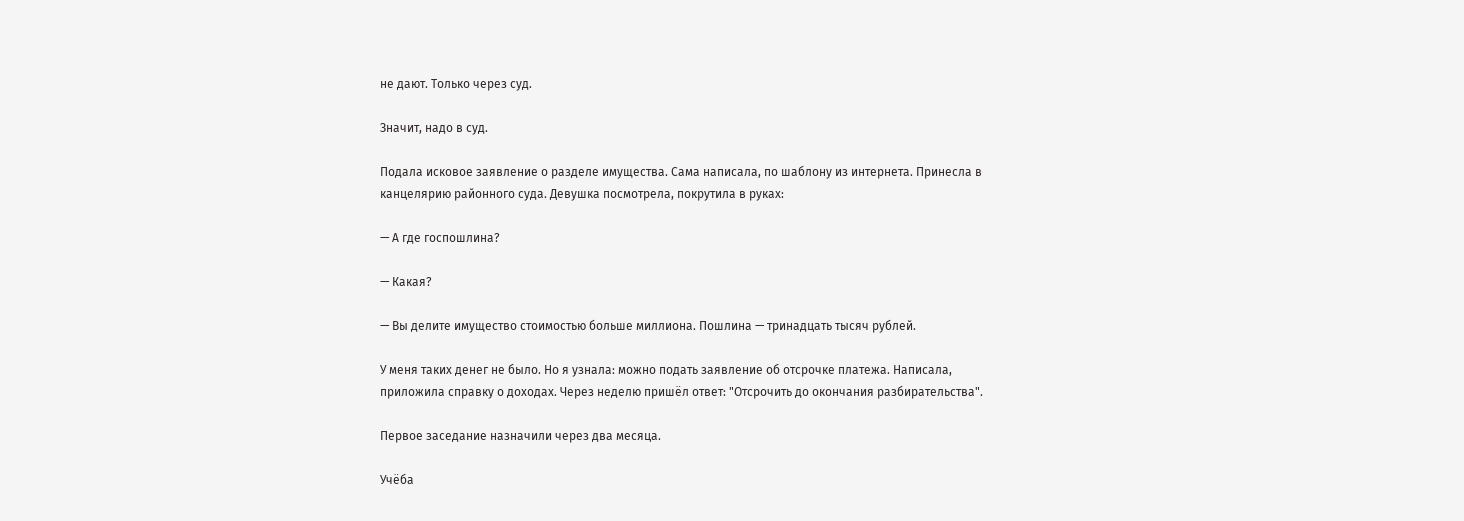не дают. Только через суд.

Значит, надо в суд.

Подала исковое заявление о разделе имущества. Сама написала, по шаблону из интернета. Принесла в канцелярию районного суда. Девушка посмотрела, покрутила в руках:

— А где госпошлина?

— Какая?

— Вы делите имущество стоимостью больше миллиона. Пошлина — тринадцать тысяч рублей.

У меня таких денег не было. Но я узнала: можно подать заявление об отсрочке платежа. Написала, приложила справку о доходах. Через неделю пришёл ответ: "Отсрочить до окончания разбирательства".

Первое заседание назначили через два месяца.

Учёба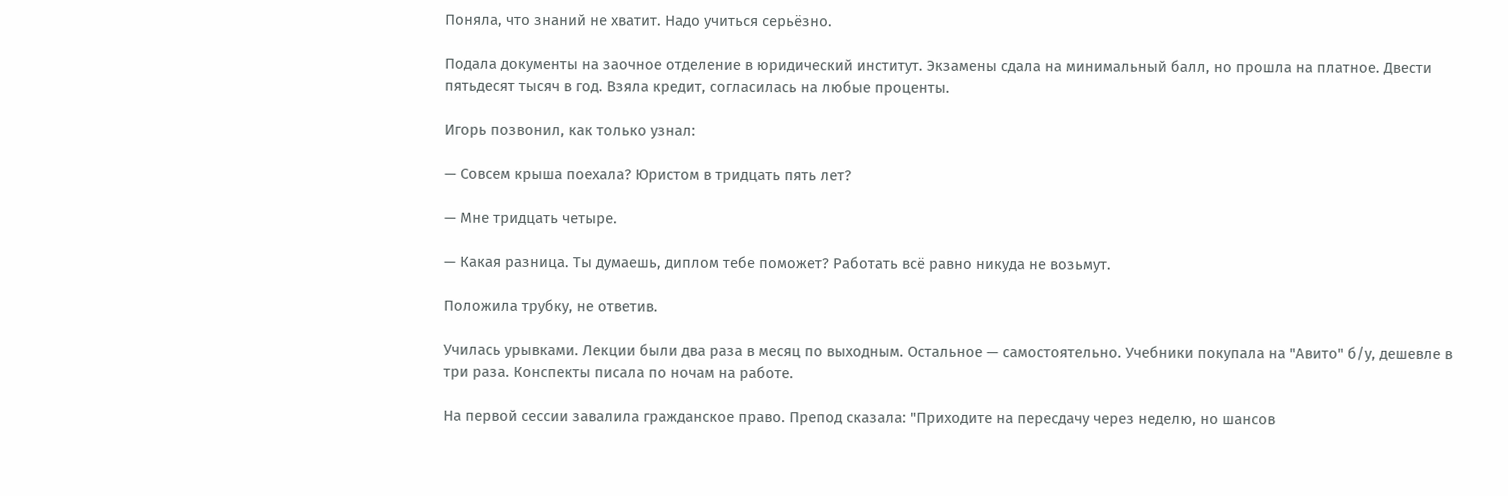Поняла, что знаний не хватит. Надо учиться серьёзно.

Подала документы на заочное отделение в юридический институт. Экзамены сдала на минимальный балл, но прошла на платное. Двести пятьдесят тысяч в год. Взяла кредит, согласилась на любые проценты.

Игорь позвонил, как только узнал:

— Совсем крыша поехала? Юристом в тридцать пять лет?

— Мне тридцать четыре.

— Какая разница. Ты думаешь, диплом тебе поможет? Работать всё равно никуда не возьмут.

Положила трубку, не ответив.

Училась урывками. Лекции были два раза в месяц по выходным. Остальное — самостоятельно. Учебники покупала на "Авито" б/у, дешевле в три раза. Конспекты писала по ночам на работе.

На первой сессии завалила гражданское право. Препод сказала: "Приходите на пересдачу через неделю, но шансов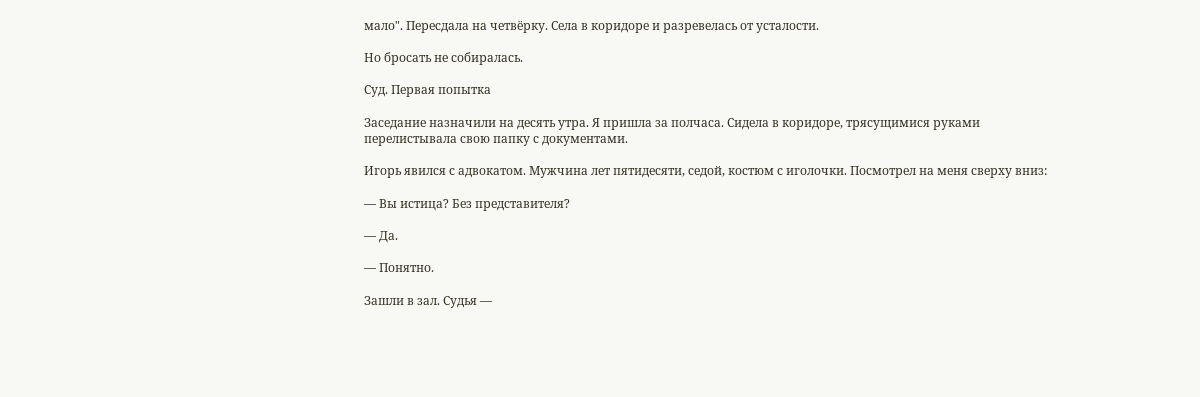мало". Пересдала на четвёрку. Села в коридоре и разревелась от усталости.

Но бросать не собиралась.

Суд. Первая попытка

Заседание назначили на десять утра. Я пришла за полчаса. Сидела в коридоре, трясущимися руками перелистывала свою папку с документами.

Игорь явился с адвокатом. Мужчина лет пятидесяти, седой, костюм с иголочки. Посмотрел на меня сверху вниз:

— Вы истица? Без представителя?

— Да.

— Понятно.

Зашли в зал. Судья —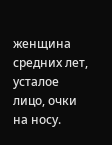женщина средних лет, усталое лицо, очки на носу.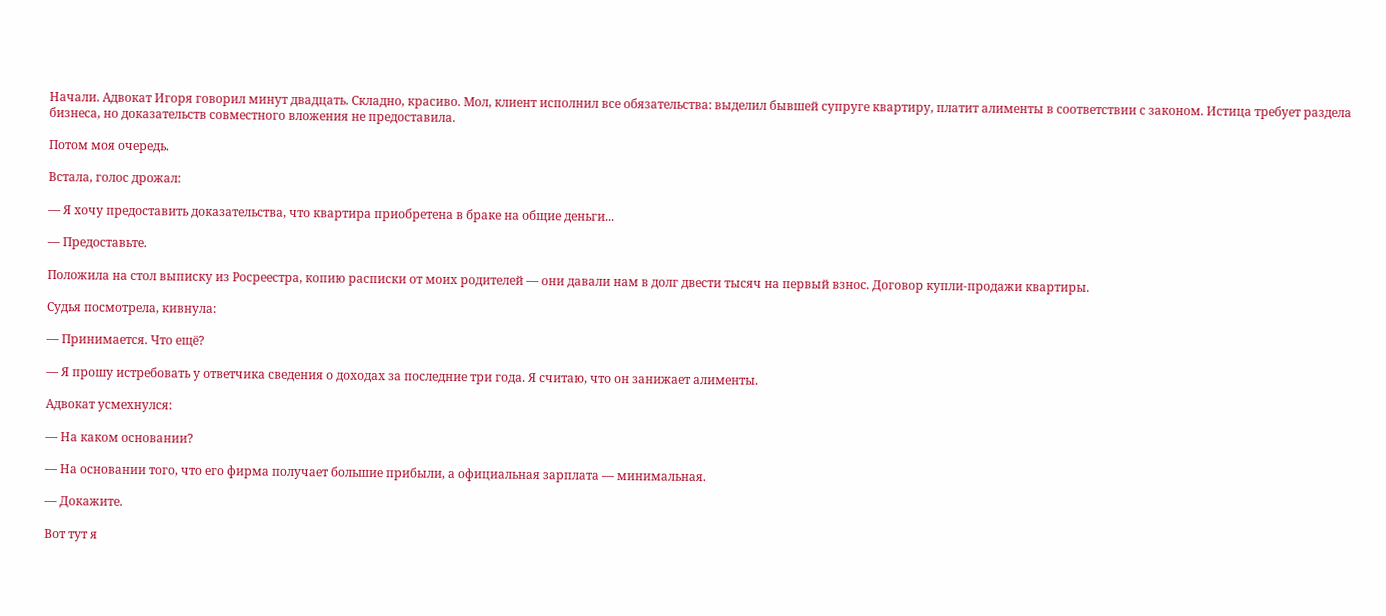Начали. Адвокат Игоря говорил минут двадцать. Складно, красиво. Мол, клиент исполнил все обязательства: выделил бывшей супруге квартиру, платит алименты в соответствии с законом. Истица требует раздела бизнеса, но доказательств совместного вложения не предоставила.

Потом моя очередь.

Встала, голос дрожал:

— Я хочу предоставить доказательства, что квартира приобретена в браке на общие деньги...

— Предоставьте.

Положила на стол выписку из Росреестра, копию расписки от моих родителей — они давали нам в долг двести тысяч на первый взнос. Договор купли-продажи квартиры.

Судья посмотрела, кивнула:

— Принимается. Что ещё?

— Я прошу истребовать у ответчика сведения о доходах за последние три года. Я считаю, что он занижает алименты.

Адвокат усмехнулся:

— На каком основании?

— На основании того, что его фирма получает большие прибыли, а официальная зарплата — минимальная.

— Докажите.

Вот тут я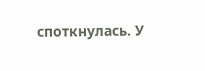споткнулась. У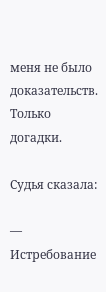меня не было доказательств. Только догадки.

Судья сказала:

— Истребование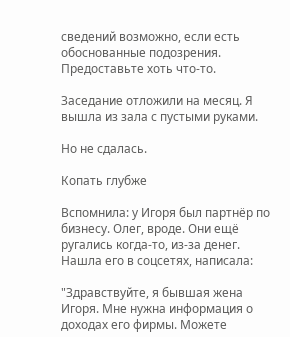сведений возможно, если есть обоснованные подозрения. Предоставьте хоть что-то.

Заседание отложили на месяц. Я вышла из зала с пустыми руками.

Но не сдалась.

Копать глубже

Вспомнила: у Игоря был партнёр по бизнесу. Олег, вроде. Они ещё ругались когда-то, из-за денег. Нашла его в соцсетях, написала:

"Здравствуйте, я бывшая жена Игоря. Мне нужна информация о доходах его фирмы. Можете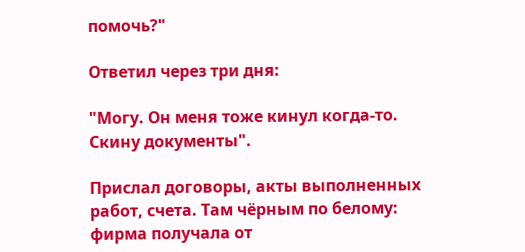помочь?"

Ответил через три дня:

"Могу. Он меня тоже кинул когда-то. Скину документы".

Прислал договоры, акты выполненных работ, счета. Там чёрным по белому: фирма получала от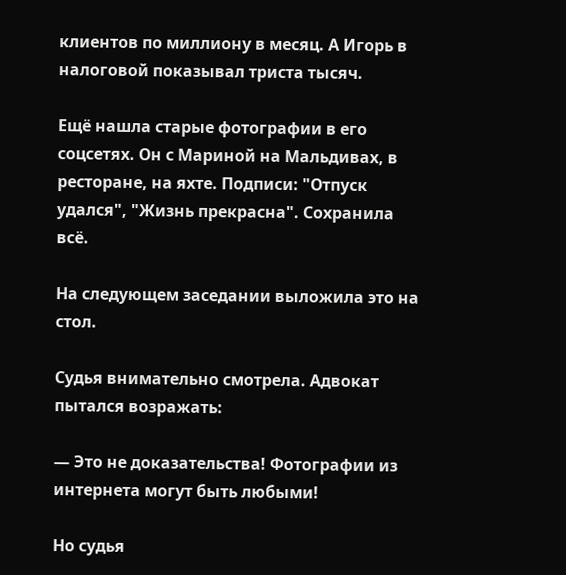клиентов по миллиону в месяц. А Игорь в налоговой показывал триста тысяч.

Ещё нашла старые фотографии в его соцсетях. Он с Мариной на Мальдивах, в ресторане, на яхте. Подписи: "Отпуск удался", "Жизнь прекрасна". Сохранила всё.

На следующем заседании выложила это на стол.

Судья внимательно смотрела. Адвокат пытался возражать:

— Это не доказательства! Фотографии из интернета могут быть любыми!

Но судья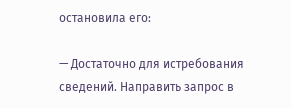остановила его:

— Достаточно для истребования сведений. Направить запрос в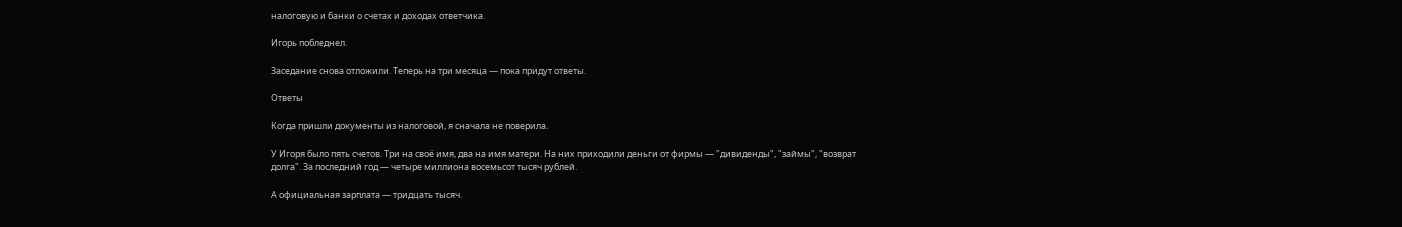налоговую и банки о счетах и доходах ответчика.

Игорь побледнел.

Заседание снова отложили. Теперь на три месяца — пока придут ответы.

Ответы

Когда пришли документы из налоговой, я сначала не поверила.

У Игоря было пять счетов. Три на своё имя, два на имя матери. На них приходили деньги от фирмы — "дивиденды", "займы", "возврат долга". За последний год — четыре миллиона восемьсот тысяч рублей.

А официальная зарплата — тридцать тысяч.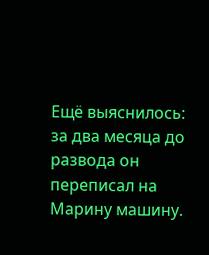Ещё выяснилось: за два месяца до развода он переписал на Марину машину.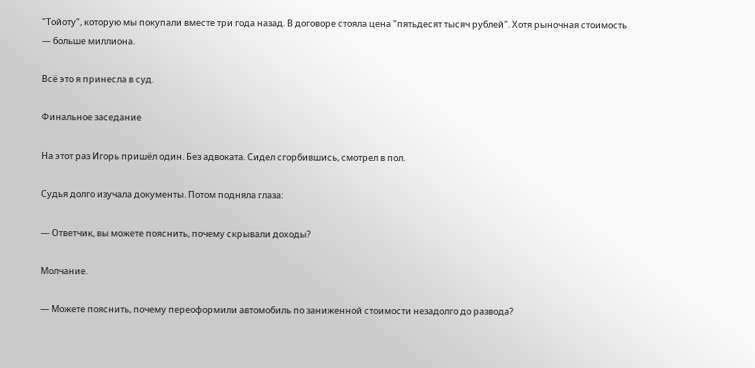"Тойоту", которую мы покупали вместе три года назад. В договоре стояла цена "пятьдесят тысяч рублей". Хотя рыночная стоимость — больше миллиона.

Всё это я принесла в суд.

Финальное заседание

На этот раз Игорь пришёл один. Без адвоката. Сидел сгорбившись, смотрел в пол.

Судья долго изучала документы. Потом подняла глаза:

— Ответчик, вы можете пояснить, почему скрывали доходы?

Молчание.

— Можете пояснить, почему переоформили автомобиль по заниженной стоимости незадолго до развода?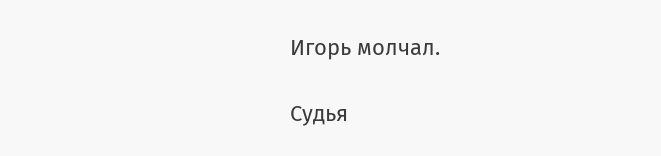Игорь молчал.

Судья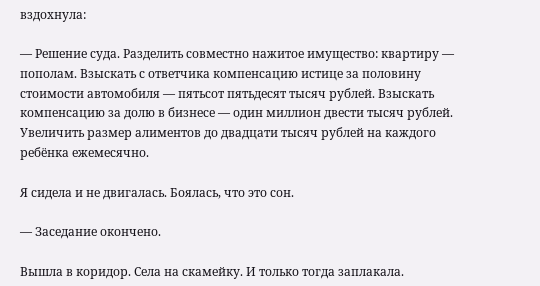вздохнула:

— Решение суда. Разделить совместно нажитое имущество: квартиру — пополам. Взыскать с ответчика компенсацию истице за половину стоимости автомобиля — пятьсот пятьдесят тысяч рублей. Взыскать компенсацию за долю в бизнесе — один миллион двести тысяч рублей. Увеличить размер алиментов до двадцати тысяч рублей на каждого ребёнка ежемесячно.

Я сидела и не двигалась. Боялась, что это сон.

— Заседание окончено.

Вышла в коридор. Села на скамейку. И только тогда заплакала.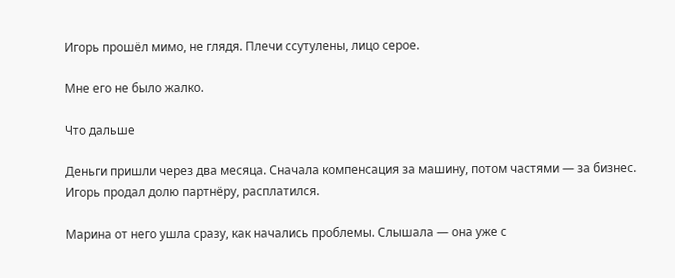Игорь прошёл мимо, не глядя. Плечи ссутулены, лицо серое.

Мне его не было жалко.

Что дальше

Деньги пришли через два месяца. Сначала компенсация за машину, потом частями — за бизнес. Игорь продал долю партнёру, расплатился.

Марина от него ушла сразу, как начались проблемы. Слышала — она уже с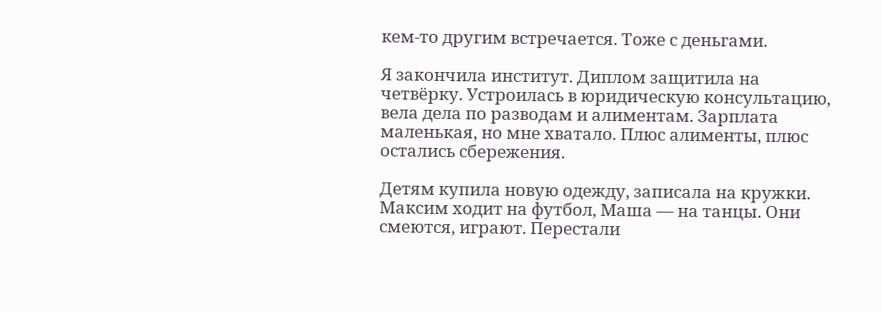кем-то другим встречается. Тоже с деньгами.

Я закончила институт. Диплом защитила на четвёрку. Устроилась в юридическую консультацию, вела дела по разводам и алиментам. Зарплата маленькая, но мне хватало. Плюс алименты, плюс остались сбережения.

Детям купила новую одежду, записала на кружки. Максим ходит на футбол, Маша — на танцы. Они смеются, играют. Перестали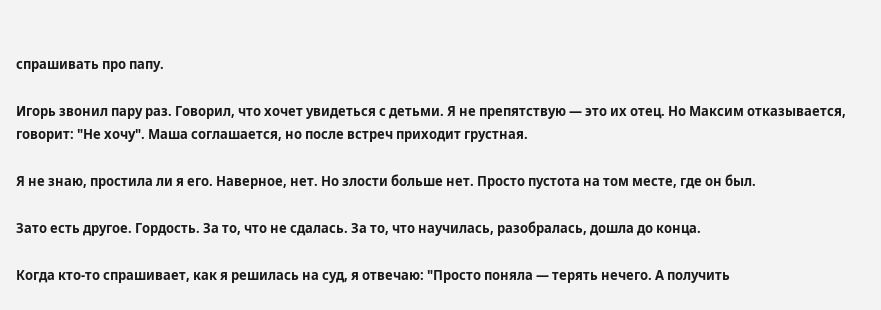спрашивать про папу.

Игорь звонил пару раз. Говорил, что хочет увидеться с детьми. Я не препятствую — это их отец. Но Максим отказывается, говорит: "Не хочу". Маша соглашается, но после встреч приходит грустная.

Я не знаю, простила ли я его. Наверное, нет. Но злости больше нет. Просто пустота на том месте, где он был.

Зато есть другое. Гордость. За то, что не сдалась. За то, что научилась, разобралась, дошла до конца.

Когда кто-то спрашивает, как я решилась на суд, я отвечаю: "Просто поняла — терять нечего. А получить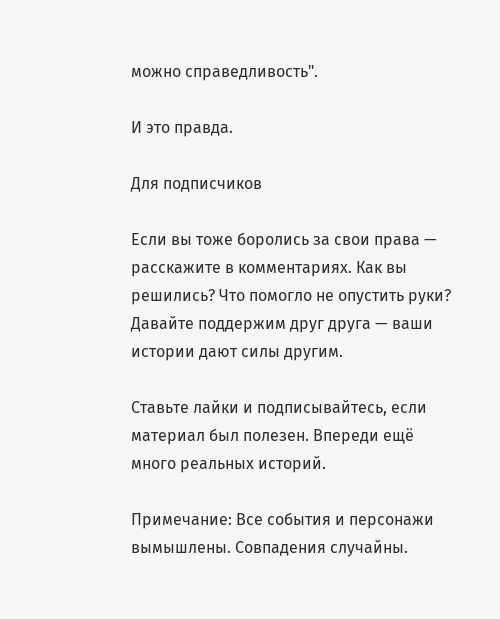можно справедливость".

И это правда.

Для подписчиков

Если вы тоже боролись за свои права — расскажите в комментариях. Как вы решились? Что помогло не опустить руки? Давайте поддержим друг друга — ваши истории дают силы другим.

Ставьте лайки и подписывайтесь, если материал был полезен. Впереди ещё много реальных историй.

Примечание: Все события и персонажи вымышлены. Совпадения случайны.